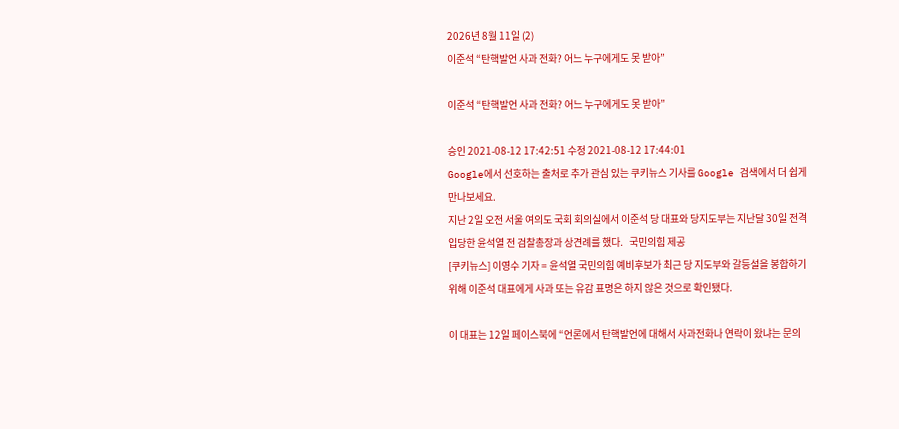2026년 8월 11일 (2)
이준석 “탄핵발언 사과 전화? 어느 누구에게도 못 받아”

이준석 “탄핵발언 사과 전화? 어느 누구에게도 못 받아”

승인 2021-08-12 17:42:51 수정 2021-08-12 17:44:01
Google에서 선호하는 출처로 추가 관심 있는 쿠키뉴스 기사를 Google 검색에서 더 쉽게 만나보세요.
지난 2일 오전 서울 여의도 국회 회의실에서 이준석 당 대표와 당지도부는 지난달 30일 전격 입당한 윤석열 전 검찰총장과 상견례를 했다.   국민의힘 제공
[쿠키뉴스] 이영수 기자 = 윤석열 국민의힘 예비후보가 최근 당 지도부와 갈등설을 봉합하기 위해 이준석 대표에게 사과 또는 유감 표명은 하지 않은 것으로 확인됐다.

이 대표는 12일 페이스북에 “언론에서 탄핵발언에 대해서 사과전화나 연락이 왔냐는 문의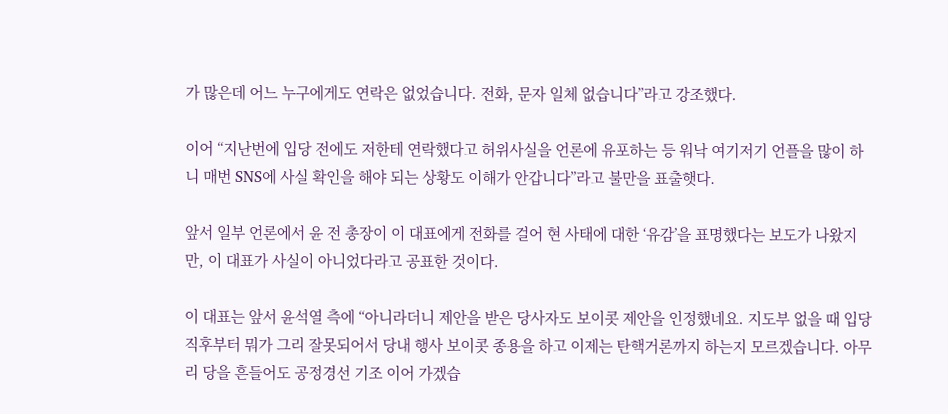가 많은데 어느 누구에게도 연락은 없었습니다. 전화, 문자 일체 없습니다”라고 강조했다.

이어 “지난번에 입당 전에도 저한테 연락했다고 허위사실을 언론에 유포하는 등 워낙 여기저기 언플을 많이 하니 매번 SNS에 사실 확인을 해야 되는 상황도 이해가 안갑니다”라고 불만을 표출햇다.

앞서 일부 언론에서 윤 전 총장이 이 대표에게 전화를 걸어 현 사태에 대한 ‘유감’을 표명했다는 보도가 나왔지만, 이 대표가 사실이 아니었다라고 공표한 것이다.

이 대표는 앞서 윤석열 측에 “아니라더니 제안을 받은 당사자도 보이콧 제안을 인정했네요. 지도부 없을 때 입당 직후부터 뭐가 그리 잘못되어서 당내 행사 보이콧 종용을 하고 이제는 탄핵거론까지 하는지 모르겠습니다. 아무리 당을 흔들어도 공정경선 기조 이어 가겠습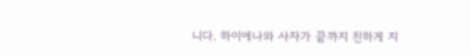니다. 하이에나와 사자가 끝까지 친하게 지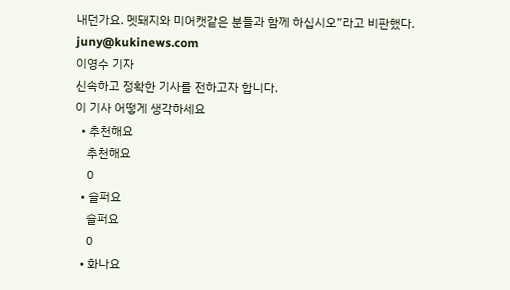내던가요. 멧돼지와 미어캣같은 분들과 함께 하십시오”라고 비판했다.
juny@kukinews.com
이영수 기자
신속하고 정확한 기사를 전하고자 합니다.
이 기사 어떻게 생각하세요
  • 추천해요
    추천해요
    0
  • 슬퍼요
    슬퍼요
    0
  • 화나요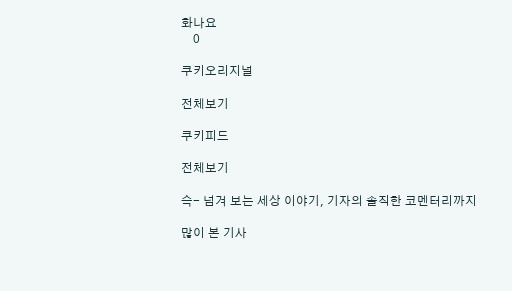화나요
    0

쿠키오리지널

전체보기

쿠키피드

전체보기

슥- 넘겨 보는 세상 이야기, 기자의 솔직한 코멘터리까지

많이 본 기사